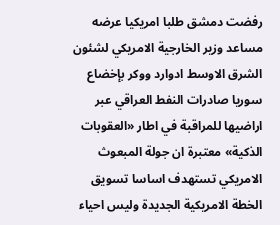رفضت دمشق طلبا امريكيا عرضه مساعد وزير الخارجية الامريكي لشئون الشرق الاوسط ادوارد ووكر بإخضاع سوريا صادرات النفط العراقي عبر اراضيها للمراقبة في اطار «العقوبات الذكية» معتبرة ان جولة المبعوث الامريكي تستهدف اساسا تسويق الخطة الامريكية الجديدة وليس احياء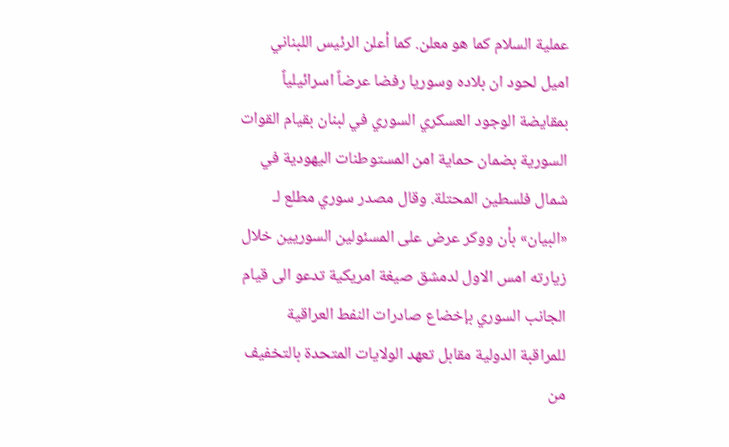عملية السلام كما هو معلن. كما أعلن الرئيس اللبناني اميل لحود ان بلاده وسوريا رفضا عرضاً اسرائيلياً بمقايضة الوجود العسكري السوري في لبنان بقيام القوات السورية بضمان حماية امن المستوطنات اليهودية في شمال فلسطين المحتلة. وقال مصدر سوري مطلع لـ «البيان» بأن ووكر عرض على المسئولين السوريين خلال زيارته امس الاول لدمشق صيغة امريكية تدعو الى قيام الجانب السوري بإخضاع صادرات النفط العراقية للمراقبة الدولية مقابل تعهد الولايات المتحدة بالتخفيف من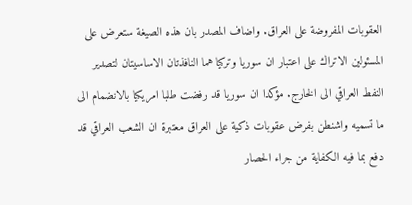العقوبات المفروضة على العراق. واضاف المصدر بان هذه الصيغة ستعرض على المسئولين الاتراك على اعتبار ان سوريا وتركيا هما النافذتان الاساسيتان لتصدير النفط العراقي الى الخارج. مؤكدا ان سوريا قد رفضت طلبا امريكيا بالانضمام الى ما تسميه واشنطن بفرض عقوبات ذكية على العراق معتبرة ان الشعب العراقي قد دفع بما فيه الكفاية من جراء الحصار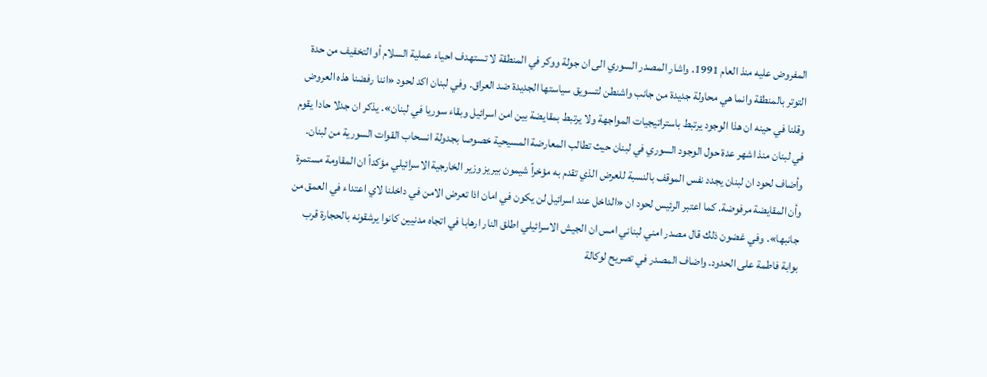المفروض عليه منذ العام 1991. واشار المصدر السوري الى ان جولة ووكر في المنطقة لا تستهدف احياء عملية السلام أو التخفيف من حدة التوتر بالمنطقة وانما هي محاولة جديدة من جانب واشنطن لتسويق سياستها الجديدة ضد العراق. وفي لبنان اكد لحود «اننا رفضنا هذه العروض وقلنا في حينه ان هذا الوجود يرتبط باستراتيجيات المواجهة ولا يرتبط بمقايضة بين امن اسرائيل وبقاء سوريا في لبنان». يذكر ان جدلا حادا يقوم في لبنان منذ اشهر عدة حول الوجود السوري في لبنان حيث تطالب المعارضة المسيحية خصوصا بجدولة انسحاب القوات السورية من لبنان. وأضاف لحود ان لبنان يجدد نفس الموقف بالنسبة للعرض الذي تقدم به مؤخراً شيمون بيريز وزير الخارجية الاسرائيلي مؤكداً ان المقاومة مستمرة وأن المقايضة مرفوضة. كما اعتبر الرئيس لحود ان «الداخل عند اسرائيل لن يكون في امان اذا تعرض الامن في داخلنا لاي اعتداء في العمق من جانبها». وفي غضون ذلك قال مصدر امني لبناني امس ان الجيش الاسرائيلي اطلق النار ارهابا في اتجاه مدنيين كانوا يرشقونه بالحجارة قرب بوابة فاطمة على الحدود. واضاف المصدر في تصريح لوكالة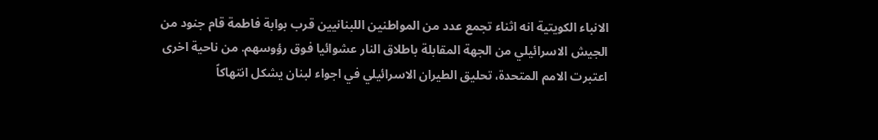الانباء الكويتية انه اثناء تجمع عدد من المواطنين اللبنانيين قرب بوابة فاطمة قام جنود من الجيش الاسرائيلي من الجهة المقابلة باطلاق النار عشوائيا فوق رؤوسهم. من ناحية اخرى اعتبرت الامم المتحدة، تحليق الطيران الاسرائيلي في اجواء لبنان يشكل انتهاكاً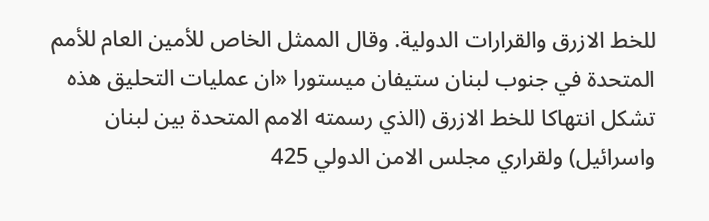للخط الازرق والقرارات الدولية. وقال الممثل الخاص للأمين العام للأمم المتحدة في جنوب لبنان ستيفان ميستورا «ان عمليات التحليق هذه تشكل انتهاكا للخط الازرق (الذي رسمته الامم المتحدة بين لبنان واسرائيل) ولقراري مجلس الامن الدولي 425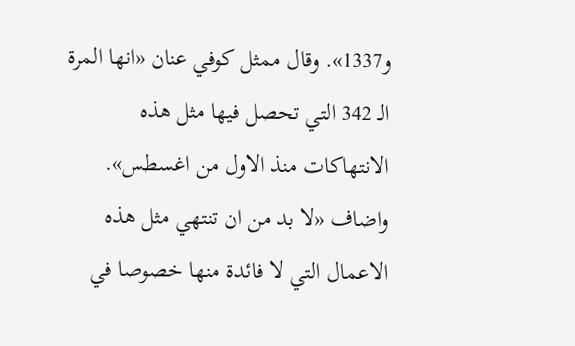و1337». وقال ممثل كوفي عنان «انها المرة الـ 342 التي تحصل فيها مثل هذه الانتهاكات منذ الاول من اغسطس». واضاف «لا بد من ان تنتهي مثل هذه الاعمال التي لا فائدة منها خصوصا في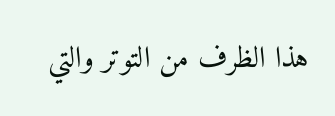هذا الظرف من التوتر والتي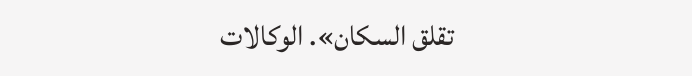تقلق السكان». الوكالات